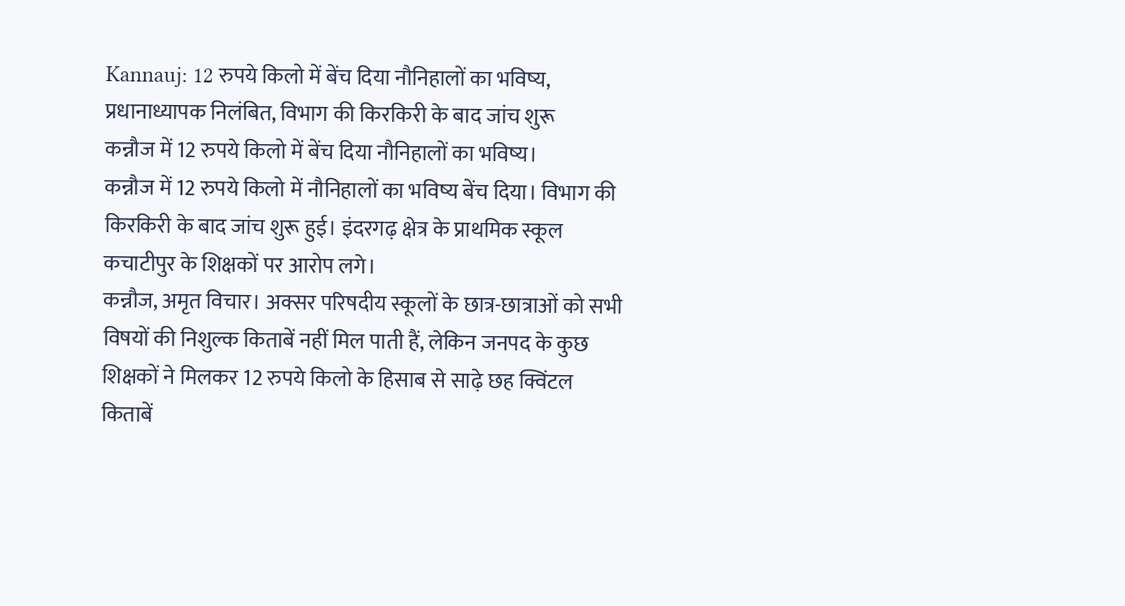Kannauj: 12 रुपये किलो में बेंच दिया नौनिहालों का भविष्य, प्रधानाध्यापक निलंबित, विभाग की किरकिरी के बाद जांच शुरू
कन्नौज में 12 रुपये किलो में बेंच दिया नौनिहालों का भविष्य।
कन्नौज में 12 रुपये किलो में नौनिहालों का भविष्य बेंच दिया। विभाग की किरकिरी के बाद जांच शुरू हुई। इंदरगढ़ क्षेत्र के प्राथमिक स्कूल कचाटीपुर के शिक्षकों पर आरोप लगे।
कन्नौज, अमृत विचार। अक्सर परिषदीय स्कूलों के छात्र-छात्राओं को सभी विषयों की निशुल्क किताबें नहीं मिल पाती हैं, लेकिन जनपद के कुछ शिक्षकों ने मिलकर 12 रुपये किलो के हिसाब से साढ़े छह क्विंटल किताबें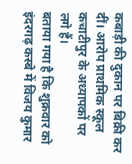कबाड़ी की दुकान पर बिक्री कर दीं। आरोप प्राथमिक स्कूल कचाटीपुर के अध्यापकों पर लगे हैं।
बताया गया है कि शुक्रवार को इंदरगढ़ कस्बे में विजय कुमार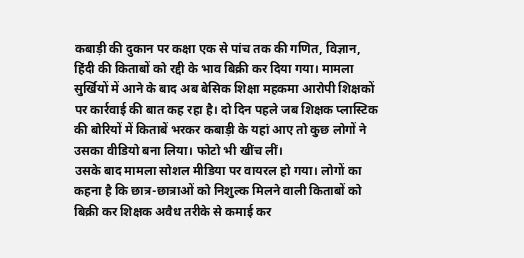कबाड़ी की दुकान पर कक्षा एक से पांच तक की गणित, विज्ञान, हिंदी की किताबों को रद्दी के भाव बिक्री कर दिया गया। मामला सुर्खियों में आने के बाद अब बेसिक शिक्षा महकमा आरोपी शिक्षकों पर कार्रवाई की बात कह रहा है। दो दिन पहले जब शिक्षक प्लास्टिक की बोरियों में किताबें भरकर कबाड़ी के यहां आए तो कुछ लोगों ने उसका वीडियो बना लिया। फोटो भी खींच लीं।
उसके बाद मामला सोशल मीडिया पर वायरल हो गया। लोगों का कहना है कि छात्र-छात्राओं को निशुल्क मिलने वाली किताबों को बिक्री कर शिक्षक अवैध तरीके से कमाई कर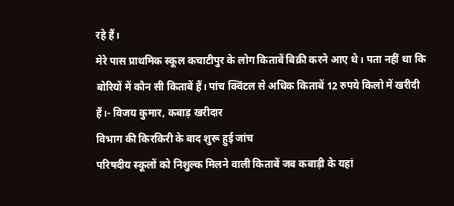रहे हैं।
मेरे पास प्राथमिक स्कूल कचाटीपुर के लोग किताबें बिक्री करने आए थे। पता नहीं था कि बोरियों में कौन सी किताबें हैं। पांच क्विंटल से अधिक किताबें 12 रुपये किलो में खरीदी हैं।- विजय कुमार, कबाड़ खरीदार
विभाग की किरकिरी के बाद शुरू हुई जांच
परिषदीय स्कूलों को निशुल्क मिलने वाली किताबें जब कबाड़ी के यहां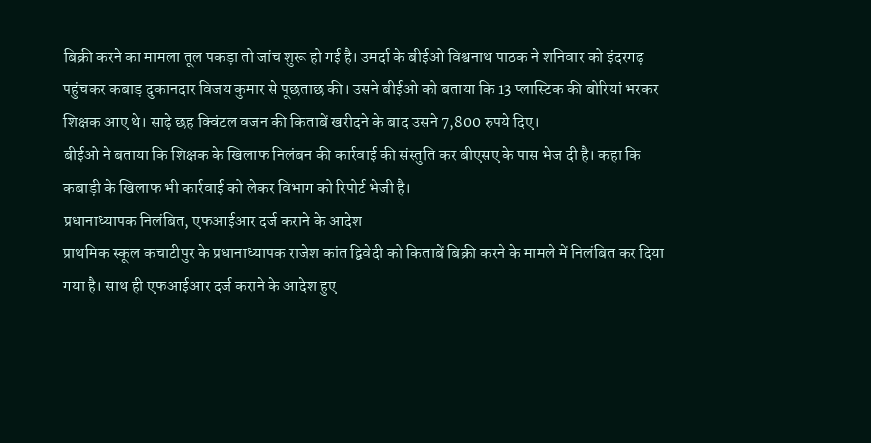बिक्री करने का मामला तूल पकड़ा तो जांच शुरू हो गई है। उमर्दा के बीईओ विश्वनाथ पाठक ने शनिवार को इंदरगढ़ पहुंचकर कबाड़ दुकानदार विजय कुमार से पूछताछ की। उसने बीईओ को बताया कि 13 प्लास्टिक की बोरियां भरकर शिक्षक आए थे। साढ़े छह क्विंटल वजन की किताबें खरीदने के बाद उसने 7,800 रुपये दिए।
बीईओ ने बताया कि शिक्षक के खिलाफ निलंबन की कार्रवाई की संस्तुति कर बीएसए के पास भेज दी है। कहा कि कबाड़ी के खिलाफ भी कार्रवाई को लेकर विभाग को रिपोर्ट भेजी है।
प्रधानाध्यापक निलंबित, एफआईआर दर्ज कराने के आदेश
प्राथमिक स्कूल कचाटीपुर के प्रधानाध्यापक राजेश कांत द्विवेदी को किताबें बिक्री करने के मामले में निलंबित कर दिया गया है। साथ ही एफआईआर दर्ज कराने के आदेश हुए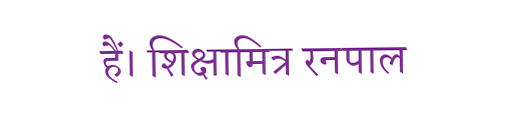हैं। शिक्षामित्र रनपाल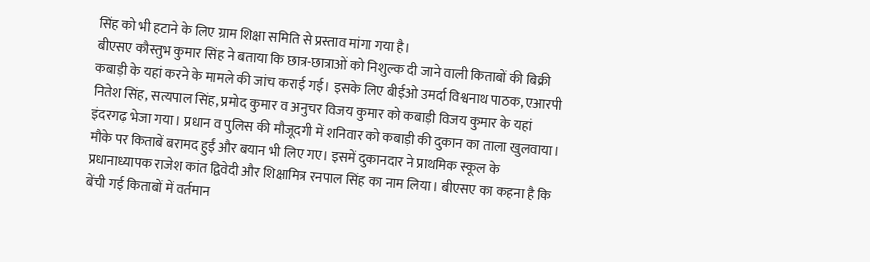सिंह को भी हटाने के लिए ग्राम शिक्षा समिति से प्रस्ताव मांगा गया है।
बीएसए कौस्तुभ कुमार सिंह ने बताया कि छात्र-छात्राओं को निशुल्क दी जाने वाली किताबों की बिक्री कबाड़ी के यहां करने के मामले की जांच कराई गई। इसके लिए बीईओ उमर्दा विश्वनाथ पाठक, एआरपी नितेश सिंह, सत्यपाल सिंह, प्रमोद कुमार व अनुचर विजय कुमार को कबाड़ी विजय कुमार के यहां इंदरगढ़ भेजा गया। प्रधान व पुलिस की मौजूदगी में शनिवार को कबाड़ी की दुकान का ताला खुलवाया।
मौके पर किताबें बरामद हुईं और बयान भी लिए गए। इसमें दुकानदार ने प्राथमिक स्कूल के प्रधानाध्यापक राजेश कांत द्विवेदी और शिक्षामित्र रनपाल सिंह का नाम लिया। बीएसए का कहना है कि बेंची गई किताबों में वर्तमान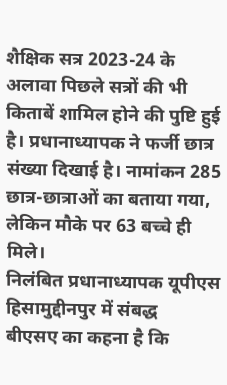शैक्षिक सत्र 2023-24 के अलावा पिछले सत्रों की भी किताबें शामिल होने की पुष्टि हुई है। प्रधानाध्यापक ने फर्जी छात्र संख्या दिखाई है। नामांकन 285 छात्र-छात्राओं का बताया गया, लेकिन मौके पर 63 बच्चे ही मिले।
निलंबित प्रधानाध्यापक यूपीएस हिसामुद्दीनपुर में संबद्ध
बीएसए का कहना है कि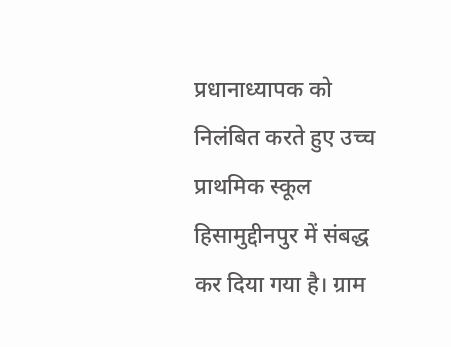प्रधानाध्यापक को निलंबित करते हुए उच्च प्राथमिक स्कूल हिसामुद्दीनपुर में संबद्ध कर दिया गया है। ग्राम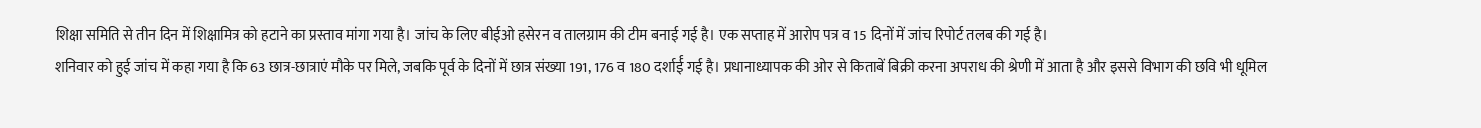शिक्षा समिति से तीन दिन में शिक्षामित्र को हटाने का प्रस्ताव मांगा गया है। जांच के लिए बीईओ हसेरन व तालग्राम की टीम बनाई गई है। एक सप्ताह में आरोप पत्र व 15 दिनों में जांच रिपोर्ट तलब की गई है।
शनिवार को हुई जांच में कहा गया है कि 63 छात्र-छात्राएं मौके पर मिले, जबकि पूर्व के दिनों में छात्र संख्या 191, 176 व 180 दर्शार्ई गई है। प्रधानाध्यापक की ओर से किताबें बिक्री करना अपराध की श्रेणी में आता है और इससे विभाग की छवि भी धूमिल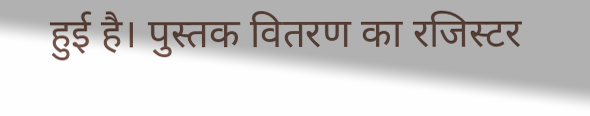हुई है। पुस्तक वितरण का रजिस्टर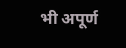भी अपूर्ण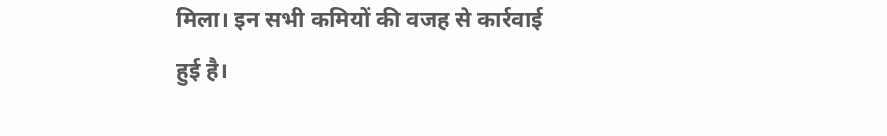मिला। इन सभी कमियों की वजह से कार्रवाई हुई है।